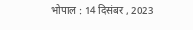भोपाल : 14 दिसंबर , 2023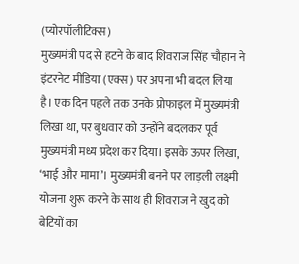(प्योरपॉलीटिक्स)
मुख्यमंत्री पद से हटने के बाद शिवराज सिंह चौहान ने इंटरनेट मीडिया (एक्स) पर अपना भी बदल लिया है। एक दिन पहले तक उनके प्रोफाइल में मुख्यमंत्री लिखा था, पर बुधवार को उन्होंने बदलकर पूर्व मुख्यमंत्री मध्य प्रदेश कर दिया। इसके ऊपर लिखा, ‘भाई और मामा’। मुख्यमंत्री बनने पर लाड़ली लक्ष्मी योजना शुरू करने के साथ ही शिवराज ने खुद को बेटियों का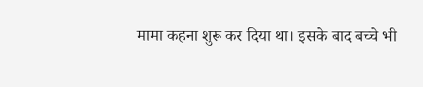मामा कहना शुरू कर दिया था। इसके बाद बच्चे भी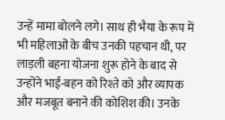उन्हें मामा बोलने लगे। साथ ही भैया के रूप में भी महिलाओं के बीच उनकी पहचान थी, पर लाड़ली बहना योजना शुरू होने के बाद से उन्होंने भाई-बहन को रिश्ते को और व्यापक और मजबूत बनाने की कोशिश की। उनके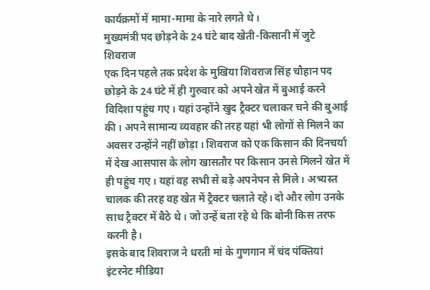कार्यक्रमों में मामा-मामा के नारे लगते थे।
मुख्यमंत्री पद छोड़ने के 24 घंटे बाद खेती-किसानी में जुटे शिवराज
एक दिन पहले तक प्रदेश के मुखिया शिवराज सिंह चौहान पद छोड़ने के 24 घंटे में ही गुरुवार को अपने खेत में बुआई करने विदिशा पहुंच गए। यहां उन्होंने खुद ट्रैक्टर चलाकर चने की बुआई की। अपने सामान्य व्यवहार की तरह यहां भी लोगों से मिलने का अवसर उन्होंने नहीं छोड़ा। शिवराज को एक किसान की दिनचर्या में देख आसपास के लोग खासतौर पर किसान उनसे मिलने खेत में ही पहुंच गए। यहां वह सभी से बड़े अपनेपन से मिले। अभ्यस्त चालक की तरह वह खेत में ट्रैक्टर चलाते रहे। दो और लोग उनके साथ ट्रैक्टर में बैठे थे। जो उन्हें बता रहे थे कि बोनी किस तरफ करनी है।
इसके बाद शिवराज ने धरती मां के गुणगान में चंद पंक्तियां इंटरनेट मीडिया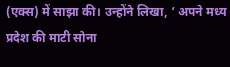(एक्स) में साझा की। उन्होंने लिखा, ‘ अपने मध्य प्रदेश की माटी सोना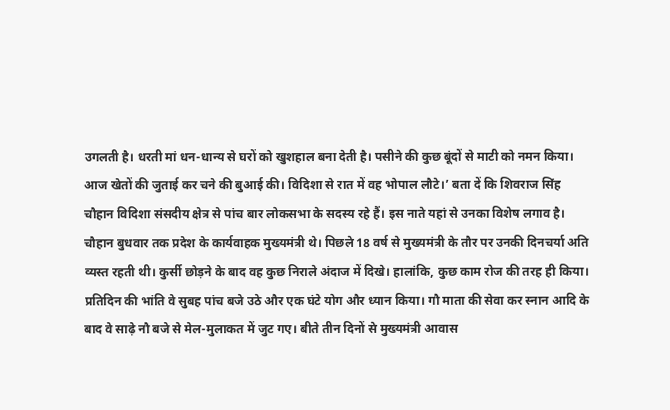उगलती है। धरती मां धन-धान्य से घरों को खुशहाल बना देती है। पसीने की कुछ बूंदों से माटी को नमन किया। आज खेतों की जुताई कर चने की बुआई की। विदिशा से रात में वह भोपाल लौटे।’ बता दें कि शिवराज सिंह चौहान विदिशा संसदीय क्षेत्र से पांच बार लोकसभा के सदस्य रहे हैं। इस नाते यहां से उनका विशेष लगाव है।
चौहान बुधवार तक प्रदेश के कार्यवाहक मुख्यमंत्री थे। पिछले 18 वर्ष से मुख्यमंत्री के तौर पर उनकी दिनचर्या अति व्यस्त रहती थी। कुर्सी छोड़ने के बाद वह कुछ निराले अंदाज में दिखे। हालांकि, कुछ काम रोज की तरह ही किया। प्रतिदिन की भांति वे सुबह पांच बजे उठे और एक घंटे योग और ध्यान किया। गौ माता की सेवा कर स्नान आदि के बाद वे साढ़े नौ बजे से मेल-मुलाकत में जुट गए। बीते तीन दिनों से मुख्यमंत्री आवास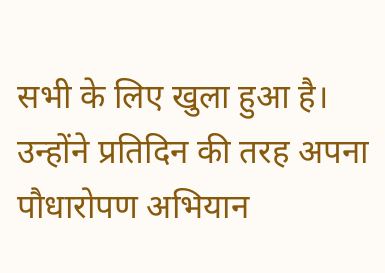सभी के लिए खुला हुआ है। उन्होंने प्रतिदिन की तरह अपना पौधारोपण अभियान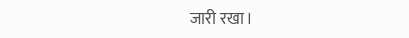जारी रखा।